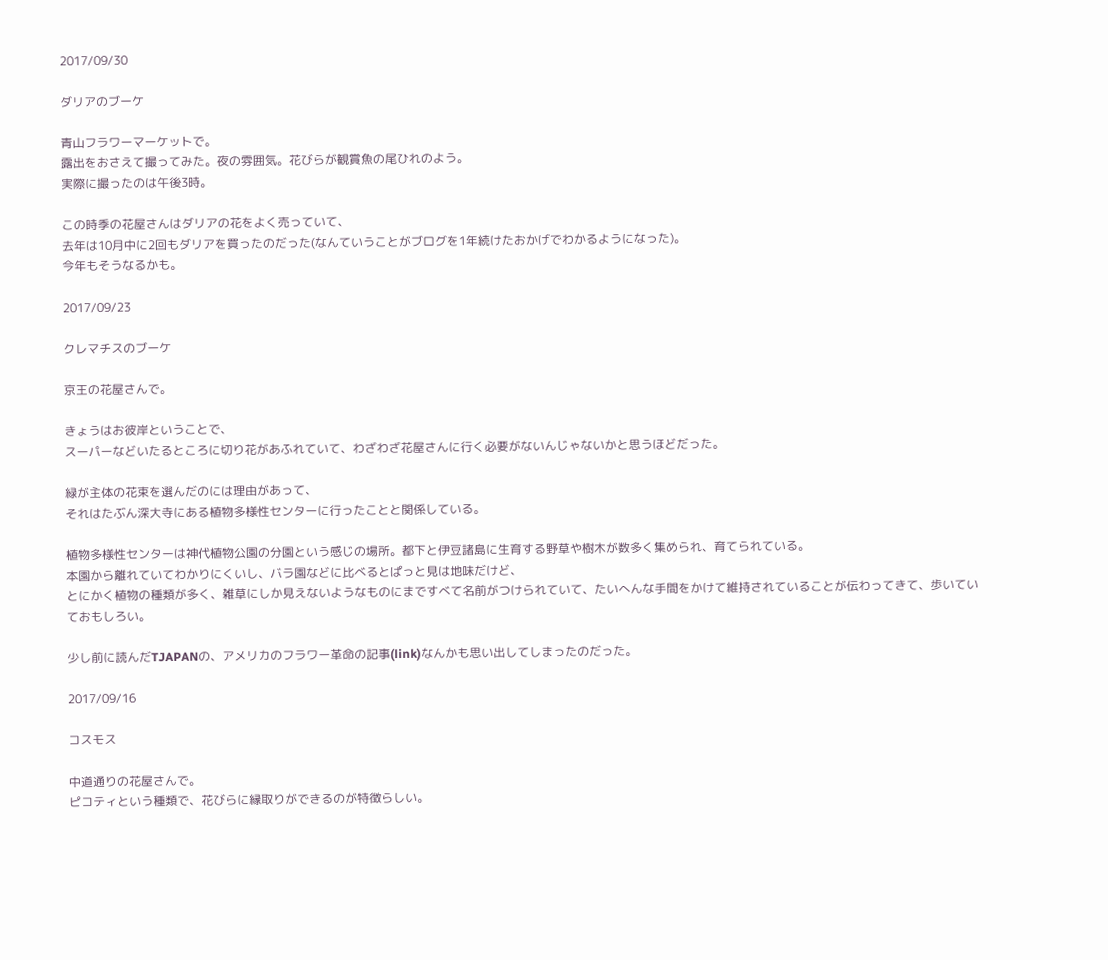2017/09/30

ダリアのブーケ

青山フラワーマーケットで。
露出をおさえて撮ってみた。夜の雰囲気。花びらが観賞魚の尾ひれのよう。
実際に撮ったのは午後3時。

この時季の花屋さんはダリアの花をよく売っていて、
去年は10月中に2回もダリアを買ったのだった(なんていうことがブログを1年続けたおかげでわかるようになった)。
今年もそうなるかも。

2017/09/23

クレマチスのブーケ

京王の花屋さんで。

きょうはお彼岸ということで、
スーパーなどいたるところに切り花があふれていて、わざわざ花屋さんに行く必要がないんじゃないかと思うほどだった。

緑が主体の花束を選んだのには理由があって、
それはたぶん深大寺にある植物多様性センターに行ったことと関係している。

植物多様性センターは神代植物公園の分園という感じの場所。都下と伊豆諸島に生育する野草や樹木が数多く集められ、育てられている。
本園から離れていてわかりにくいし、バラ園などに比べるとぱっと見は地味だけど、
とにかく植物の種類が多く、雑草にしか見えないようなものにまですべて名前がつけられていて、たいへんな手間をかけて維持されていることが伝わってきて、歩いていておもしろい。

少し前に読んだTJAPANの、アメリカのフラワー革命の記事(link)なんかも思い出してしまったのだった。

2017/09/16

コスモス

中道通りの花屋さんで。
ピコティという種類で、花びらに縁取りができるのが特徴らしい。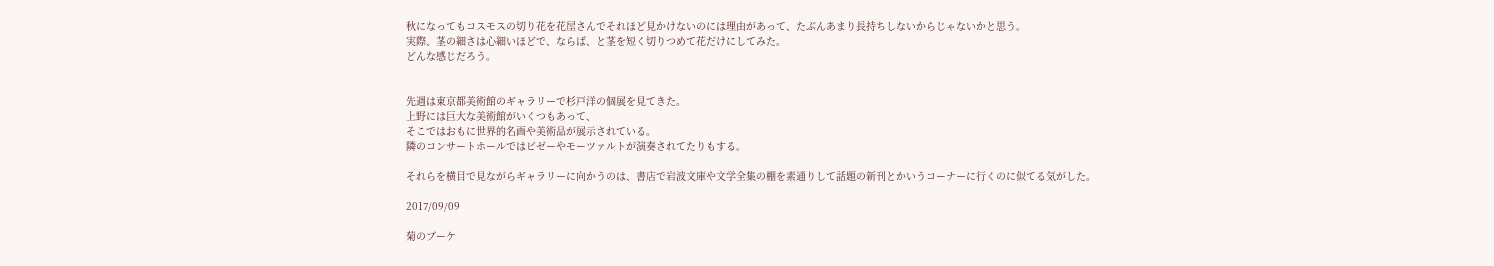秋になってもコスモスの切り花を花屋さんでそれほど見かけないのには理由があって、たぶんあまり長持ちしないからじゃないかと思う。
実際、茎の細さは心細いほどで、ならば、と茎を短く切りつめて花だけにしてみた。
どんな感じだろう。


先週は東京都美術館のギャラリーで杉戸洋の個展を見てきた。
上野には巨大な美術館がいくつもあって、
そこではおもに世界的名画や美術品が展示されている。
隣のコンサートホールではビゼーやモーツァルトが演奏されてたりもする。

それらを横目で見ながらギャラリーに向かうのは、書店で岩波文庫や文学全集の棚を素通りして話題の新刊とかいうコーナーに行くのに似てる気がした。

2017/09/09

菊のブーケ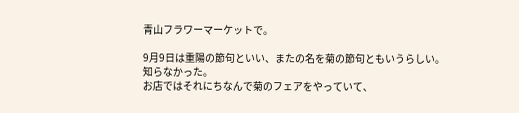青山フラワーマーケットで。

9月9日は重陽の節句といい、またの名を菊の節句ともいうらしい。
知らなかった。
お店ではそれにちなんで菊のフェアをやっていて、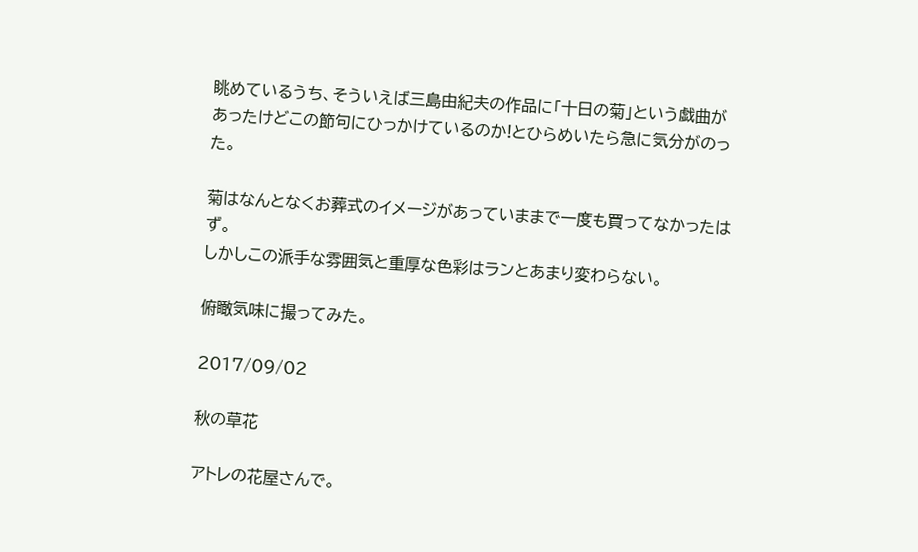眺めているうち、そういえば三島由紀夫の作品に「十日の菊」という戯曲があったけどこの節句にひっかけているのか!とひらめいたら急に気分がのった。

菊はなんとなくお葬式のイメージがあっていままで一度も買ってなかったはず。
しかしこの派手な雰囲気と重厚な色彩はランとあまり変わらない。

俯瞰気味に撮ってみた。

2017/09/02

秋の草花

アトレの花屋さんで。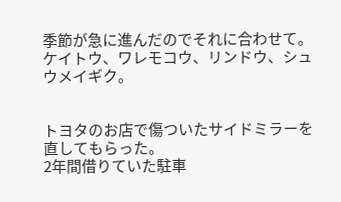季節が急に進んだのでそれに合わせて。
ケイトウ、ワレモコウ、リンドウ、シュウメイギク。


トヨタのお店で傷ついたサイドミラーを直してもらった。
2年間借りていた駐車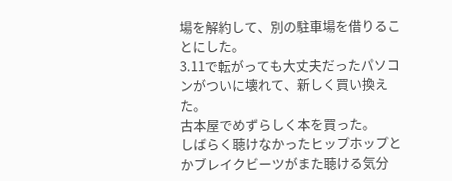場を解約して、別の駐車場を借りることにした。
3.11で転がっても大丈夫だったパソコンがついに壊れて、新しく買い換えた。
古本屋でめずらしく本を買った。
しばらく聴けなかったヒップホップとかブレイクビーツがまた聴ける気分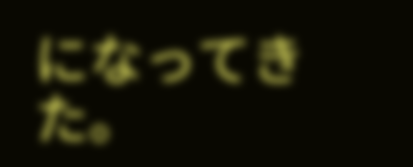になってきた。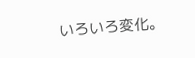いろいろ変化。